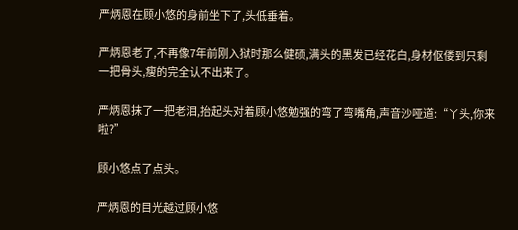严炳恩在顾小悠的身前坐下了,头低垂着。

严炳恩老了,不再像7年前刚入狱时那么健硕,满头的黑发已经花白,身材伛偻到只剩一把骨头,瘦的完全认不出来了。

严炳恩抹了一把老泪,抬起头对着顾小悠勉强的弯了弯嘴角,声音沙哑道:“丫头,你来啦?”

顾小悠点了点头。

严炳恩的目光越过顾小悠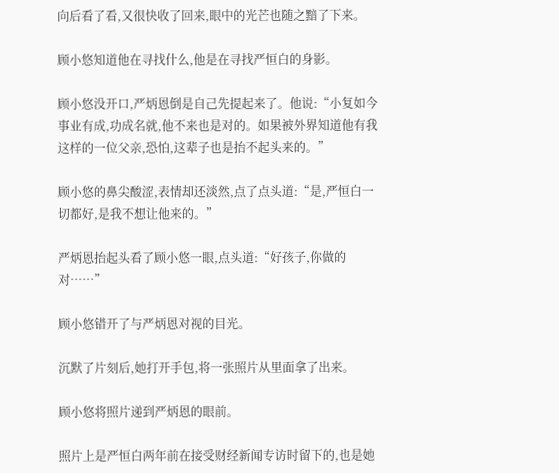向后看了看,又很快收了回来,眼中的光芒也随之黯了下来。

顾小悠知道他在寻找什么,他是在寻找严恒白的身影。

顾小悠没开口,严炳恩倒是自己先提起来了。他说:“小复如今事业有成,功成名就,他不来也是对的。如果被外界知道他有我这样的一位父亲,恐怕,这辈子也是抬不起头来的。”

顾小悠的鼻尖酸涩,表情却还淡然,点了点头道:“是,严恒白一切都好,是我不想让他来的。”

严炳恩抬起头看了顾小悠一眼,点头道:“好孩子,你做的对……”

顾小悠错开了与严炳恩对视的目光。

沉默了片刻后,她打开手包,将一张照片从里面拿了出来。

顾小悠将照片递到严炳恩的眼前。

照片上是严恒白两年前在接受财经新闻专访时留下的,也是她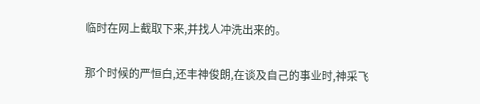临时在网上截取下来,并找人冲洗出来的。

那个时候的严恒白,还丰神俊朗,在谈及自己的事业时,神采飞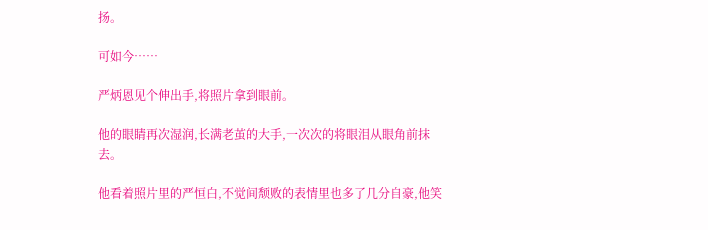扬。

可如今……

严炳恩见个伸出手,将照片拿到眼前。

他的眼睛再次湿润,长满老茧的大手,一次次的将眼泪从眼角前抹去。

他看着照片里的严恒白,不觉间颓败的表情里也多了几分自豪,他笑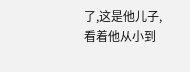了,这是他儿子,看着他从小到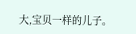大,宝贝一样的儿子。